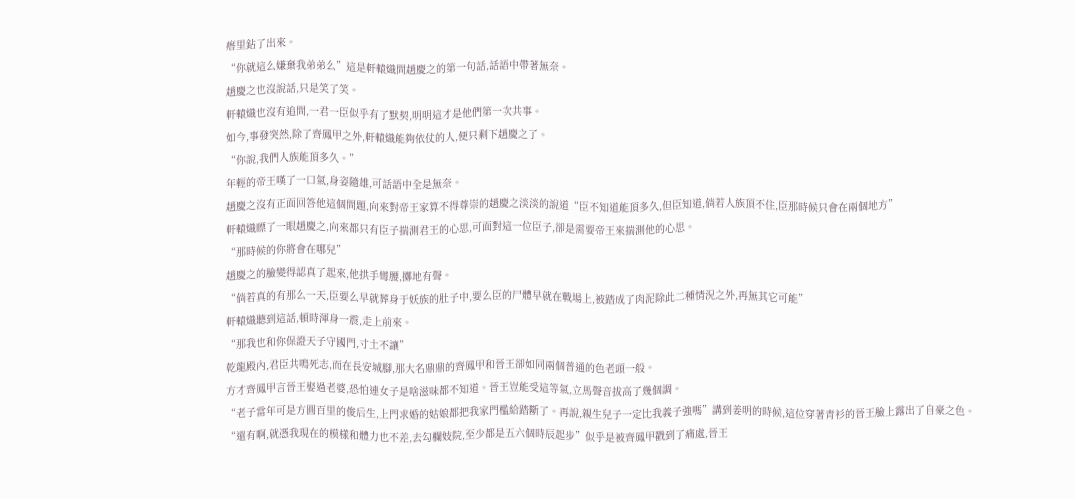瘩里鉆了出來。
“你就這么嫌棄我弟弟么”這是軒轅熾問趙慶之的第一句話,話語中帶著無奈。
趙慶之也沒說話,只是笑了笑。
軒轅熾也沒有追問,一君一臣似乎有了默契,明明這才是他們第一次共事。
如今,事發突然,除了齊鳳甲之外,軒轅熾能夠依仗的人,便只剩下趙慶之了。
“你說,我們人族能頂多久。”
年輕的帝王嘆了一口氣,身姿隨雄,可話語中全是無奈。
趙慶之沒有正面回答他這個問題,向來對帝王家算不得尊崇的趙慶之淡淡的說道“臣不知道能頂多久,但臣知道,倘若人族頂不住,臣那時候只會在兩個地方”
軒轅熾瞟了一眼趙慶之,向來都只有臣子揣測君王的心思,可面對這一位臣子,卻是需要帝王來揣測他的心思。
“那時候的你將會在哪兒”
趙慶之的臉變得認真了起來,他拱手彎腰,擲地有聲。
“倘若真的有那么一天,臣要么早就葬身于妖族的肚子中,要么臣的尸體早就在戰場上,被踏成了肉泥除此二種情況之外,再無其它可能”
軒轅熾聽到這話,頓時渾身一震,走上前來。
“那我也和你保證天子守國門,寸土不讓”
乾龍殿內,君臣共鳴死志,而在長安城腳,那大名鼎鼎的齊鳳甲和晉王卻如同兩個普通的色老頭一般。
方才齊鳳甲言晉王娶過老婆,恐怕連女子是啥滋味都不知道。晉王豈能受這等氣,立馬聲音拔高了幾個調。
“老子當年可是方圓百里的俊后生,上門求婚的姑娘都把我家門檻給踏斷了。再說,親生兒子一定比我義子強嗎”講到姜明的時候,這位穿著青衫的晉王臉上露出了自豪之色。
“還有啊,就憑我現在的模樣和體力也不差,去勾欄妓院,至少都是五六個時辰起步”似乎是被齊鳳甲戳到了痛處,晉王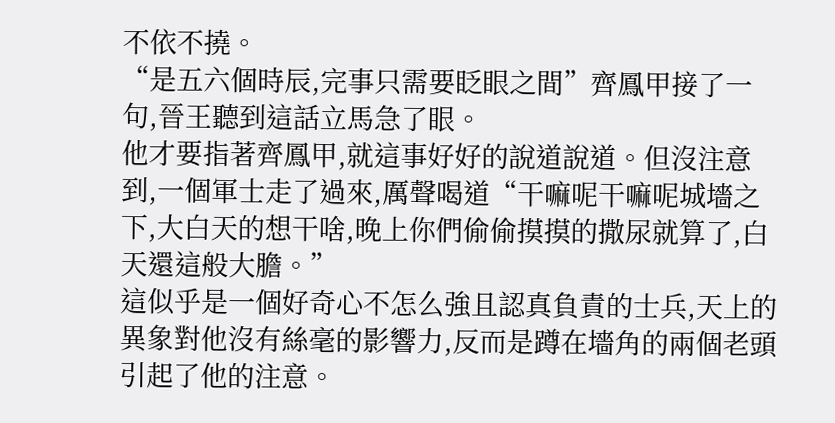不依不撓。
“是五六個時辰,完事只需要眨眼之間”齊鳳甲接了一句,晉王聽到這話立馬急了眼。
他才要指著齊鳳甲,就這事好好的說道說道。但沒注意到,一個軍士走了過來,厲聲喝道“干嘛呢干嘛呢城墻之下,大白天的想干啥,晚上你們偷偷摸摸的撒尿就算了,白天還這般大膽。”
這似乎是一個好奇心不怎么強且認真負責的士兵,天上的異象對他沒有絲毫的影響力,反而是蹲在墻角的兩個老頭引起了他的注意。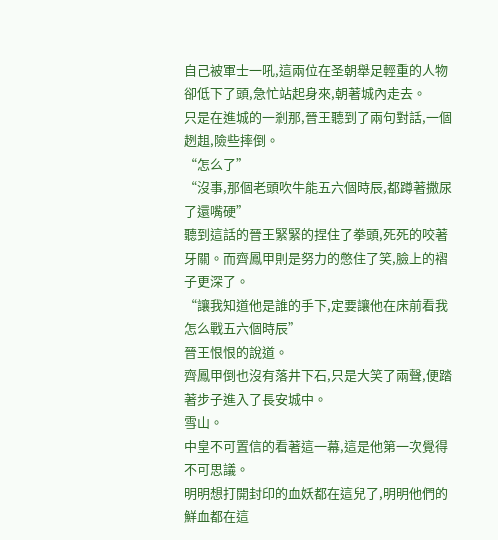自己被軍士一吼,這兩位在圣朝舉足輕重的人物卻低下了頭,急忙站起身來,朝著城內走去。
只是在進城的一剎那,晉王聽到了兩句對話,一個趔趄,險些摔倒。
“怎么了”
“沒事,那個老頭吹牛能五六個時辰,都蹲著撒尿了還嘴硬”
聽到這話的晉王緊緊的捏住了拳頭,死死的咬著牙關。而齊鳳甲則是努力的憋住了笑,臉上的褶子更深了。
“讓我知道他是誰的手下,定要讓他在床前看我怎么戰五六個時辰”
晉王恨恨的說道。
齊鳳甲倒也沒有落井下石,只是大笑了兩聲,便踏著步子進入了長安城中。
雪山。
中皇不可置信的看著這一幕,這是他第一次覺得不可思議。
明明想打開封印的血妖都在這兒了,明明他們的鮮血都在這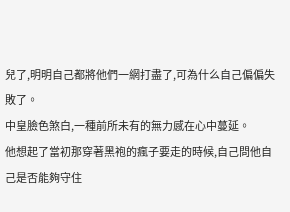兒了,明明自己都將他們一網打盡了,可為什么自己偏偏失敗了。
中皇臉色煞白,一種前所未有的無力感在心中蔓延。
他想起了當初那穿著黑袍的瘋子要走的時候,自己問他自己是否能夠守住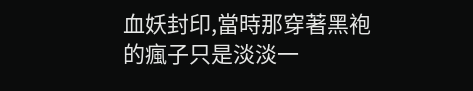血妖封印,當時那穿著黑袍的瘋子只是淡淡一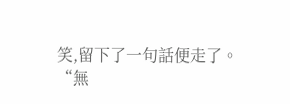笑,留下了一句話便走了。
“無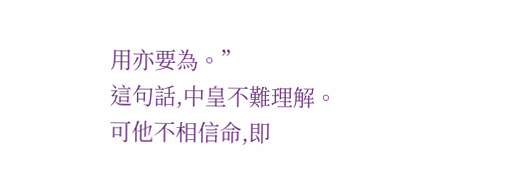用亦要為。”
這句話,中皇不難理解。
可他不相信命,即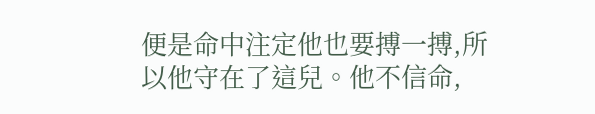便是命中注定他也要搏一搏,所以他守在了這兒。他不信命,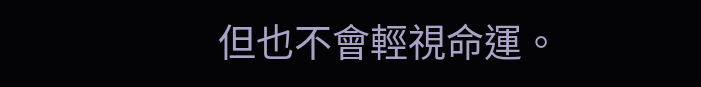但也不會輕視命運。